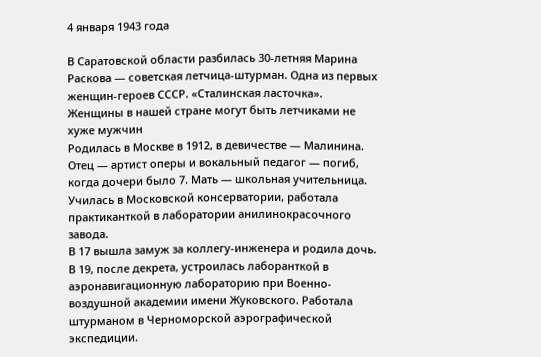4 января 1943 года

В Саратовской области разбилась 30-летняя Марина Раскова — советская летчица-штурман. Одна из первых женщин-героев СССР. «Сталинская ласточка».
Женщины в нашей стране могут быть летчиками не хуже мужчин
Родилась в Москве в 1912, в девичестве — Малинина. Отец — артист оперы и вокальный педагог — погиб, когда дочери было 7. Мать — школьная учительница.
Училась в Московской консерватории, работала практиканткой в лаборатории анилинокрасочного завода.
В 17 вышла замуж за коллегу-инженера и родила дочь. В 19, после декрета, устроилась лаборанткой в аэронавигационную лабораторию при Военно-воздушной академии имени Жуковского. Работала штурманом в Черноморской аэрографической экспедиции.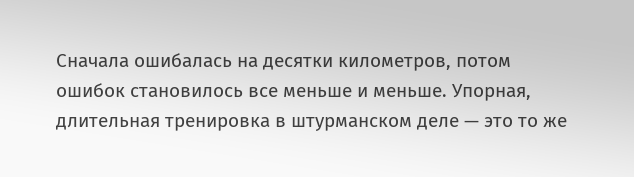Сначала ошибалась на десятки километров, потом ошибок становилось все меньше и меньше. Упорная, длительная тренировка в штурманском деле — это то же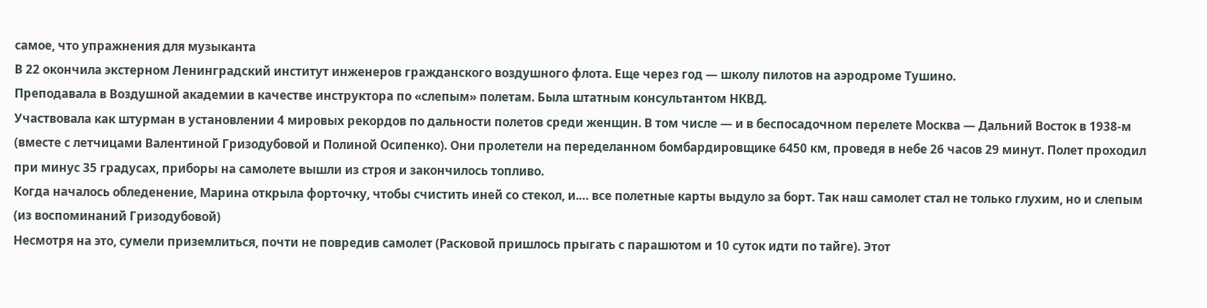самое, что упражнения для музыканта
В 22 окончила экстерном Ленинградский институт инженеров гражданского воздушного флота. Еще через год — школу пилотов на аэродроме Тушино.
Преподавала в Воздушной академии в качестве инструктора по «слепым» полетам. Была штатным консультантом НКВД.
Участвовала как штурман в установлении 4 мировых рекордов по дальности полетов среди женщин. В том числе — и в беспосадочном перелете Москва — Дальний Восток в 1938-м (вместе с летчицами Валентиной Гризодубовой и Полиной Осипенко). Они пролетели на переделанном бомбардировщике 6450 км, проведя в небе 26 часов 29 минут. Полет проходил при минус 35 градусах, приборы на самолете вышли из строя и закончилось топливо.
Когда началось обледенение, Марина открыла форточку, чтобы счистить иней со стекол, и.… все полетные карты выдуло за борт. Так наш самолет стал не только глухим, но и слепым
(из воспоминаний Гризодубовой)
Несмотря на это, сумели приземлиться, почти не повредив самолет (Расковой пришлось прыгать с парашютом и 10 суток идти по тайге). Этот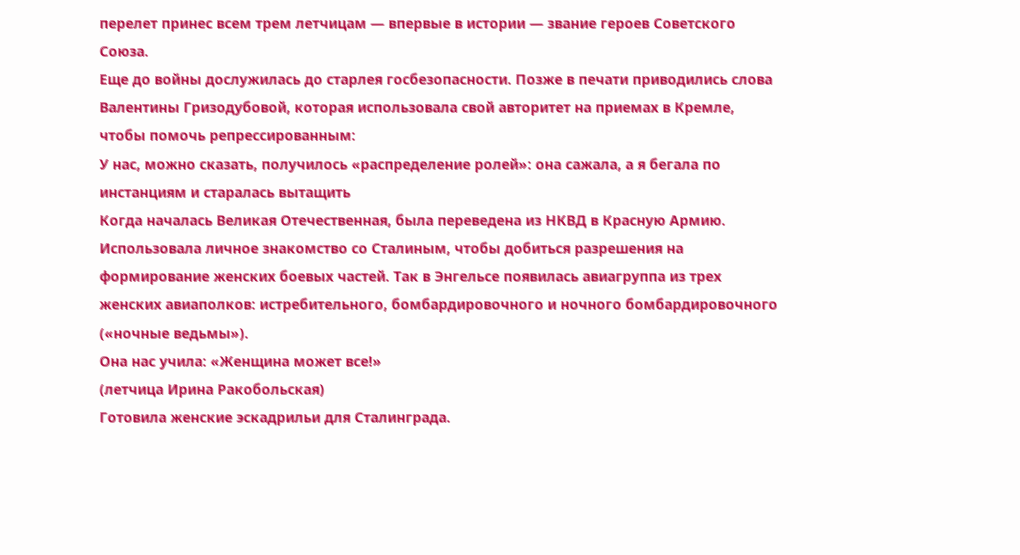перелет принес всем трем летчицам — впервые в истории — звание героев Советского Союза.
Еще до войны дослужилась до старлея госбезопасности. Позже в печати приводились слова Валентины Гризодубовой, которая использовала свой авторитет на приемах в Кремле, чтобы помочь репрессированным:
У нас, можно сказать, получилось «распределение ролей»: она сажала, а я бегала по инстанциям и старалась вытащить
Когда началась Великая Отечественная, была переведена из НКВД в Красную Армию.
Использовала личное знакомство со Сталиным, чтобы добиться разрешения на формирование женских боевых частей. Так в Энгельсе появилась авиагруппа из трех женских авиаполков: истребительного, бомбардировочного и ночного бомбардировочного («ночные ведьмы»).
Она нас учила: «Женщина может все!»
(летчица Ирина Ракобольская)
Готовила женские эскадрильи для Сталинграда.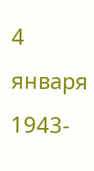4 января 1943-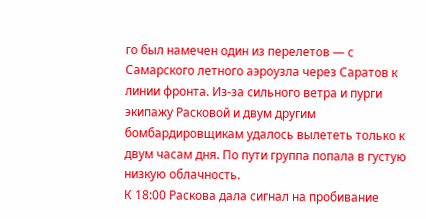го был намечен один из перелетов — с Самарского летного аэроузла через Саратов к линии фронта. Из-за сильного ветра и пурги экипажу Расковой и двум другим бомбардировщикам удалось вылететь только к двум часам дня. По пути группа попала в густую низкую облачность.
К 18:00 Раскова дала сигнал на пробивание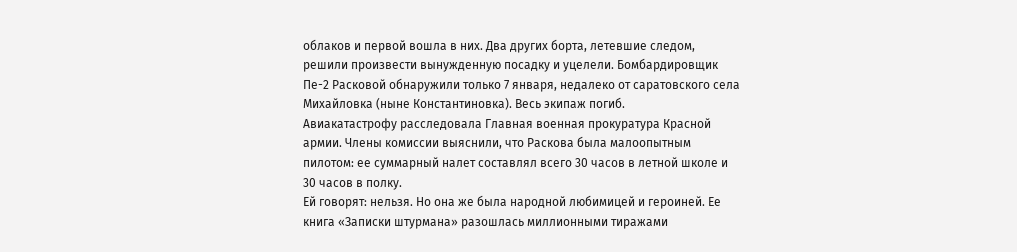облаков и первой вошла в них. Два других борта, летевшие следом, решили произвести вынужденную посадку и уцелели. Бомбардировщик Пе-2 Расковой обнаружили только 7 января, недалеко от саратовского села Михайловка (ныне Константиновка). Весь экипаж погиб.
Авиакатастрофу расследовала Главная военная прокуратура Красной армии. Члены комиссии выяснили, что Раскова была малоопытным пилотом: ее суммарный налет составлял всего 30 часов в летной школе и 30 часов в полку.
Ей говорят: нельзя. Но она же была народной любимицей и героиней. Ее книга «Записки штурмана» разошлась миллионными тиражами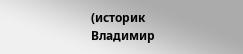(историк Владимир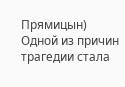Прямицын)
Одной из причин трагедии стала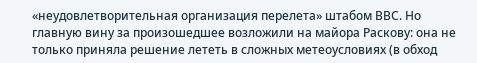«неудовлетворительная организация перелета» штабом ВВС. Но главную вину за произошедшее возложили на майора Раскову: она не только приняла решение лететь в сложных метеоусловиях (в обход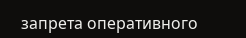запрета оперативного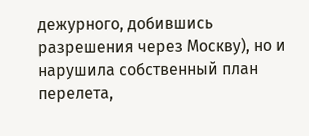дежурного, добившись разрешения через Москву), но и нарушила собственный план перелета,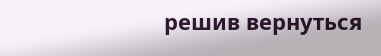решив вернуться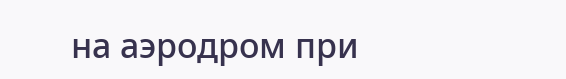на аэродром при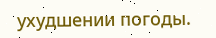ухудшении погоды.